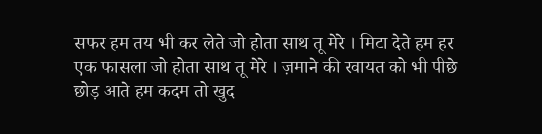सफर हम तय भी कर लेते जो होता साथ तू मेरे । मिटा देते हम हर एक फासला जो होता साथ तू मेरे । ज़माने की रवायत को भी पीछे छोड़ आते हम कदम तो खुद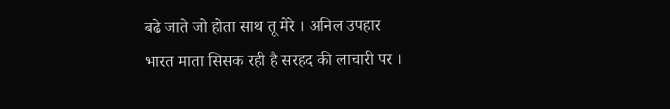बढे जाते जो होता साथ तू मेरे । अनिल उपहार
भारत माता सिसक रही है सरहद की लाचारी पर ।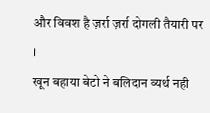और विवश है ज़र्रा ज़र्रा दोगली तैयारी पर ।
खून बहाया बेटो ने बलिदान व्यर्थ नही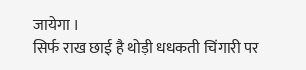जायेगा ।
सिर्फ राख छाई है थोड़ी धधकती चिंगारी पर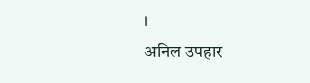।
अनिल उपहार